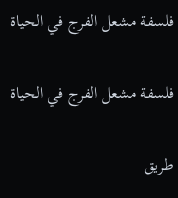فلسفة مشعل الفرج في الحياة

فلسفة مشعل الفرج في الحياة

طريق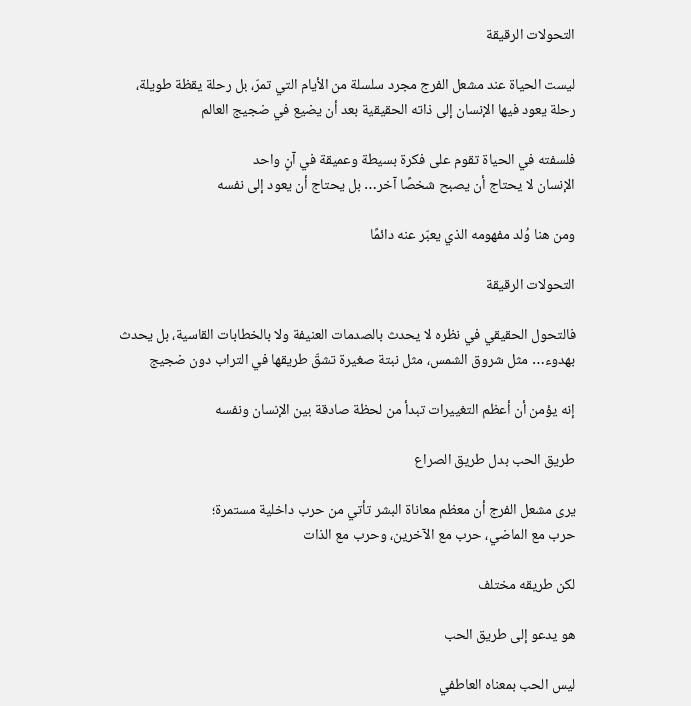التحولات الرقيقة

ليست الحياة عند مشعل الفرج مجرد سلسلة من الأيام التي تمرّ، بل رحلة يقظة طويلة، رحلة يعود فيها الإنسان إلى ذاته الحقيقية بعد أن يضيع في ضجيج العالم

فلسفته في الحياة تقوم على فكرة بسيطة وعميقة في آنٍ واحد
الإنسان لا يحتاج أن يصبح شخصًا آخر… بل يحتاج أن يعود إلى نفسه

ومن هنا وُلد مفهومه الذي يعبّر عنه دائمًا

التحولات الرقيقة

فالتحول الحقيقي في نظره لا يحدث بالصدمات العنيفة ولا بالخطابات القاسية، بل يحدث بهدوء… مثل شروق الشمس، مثل نبتة صغيرة تشقّ طريقها في التراب دون ضجيج

إنه يؤمن أن أعظم التغييرات تبدأ من لحظة صادقة بين الإنسان ونفسه

طريق الحب بدل طريق الصراع

يرى مشعل الفرج أن معظم معاناة البشر تأتي من حرب داخلية مستمرة؛
حرب مع الماضي، حرب مع الآخرين، وحرب مع الذات

لكن طريقه مختلف

هو يدعو إلى طريق الحب

ليس الحب بمعناه العاطفي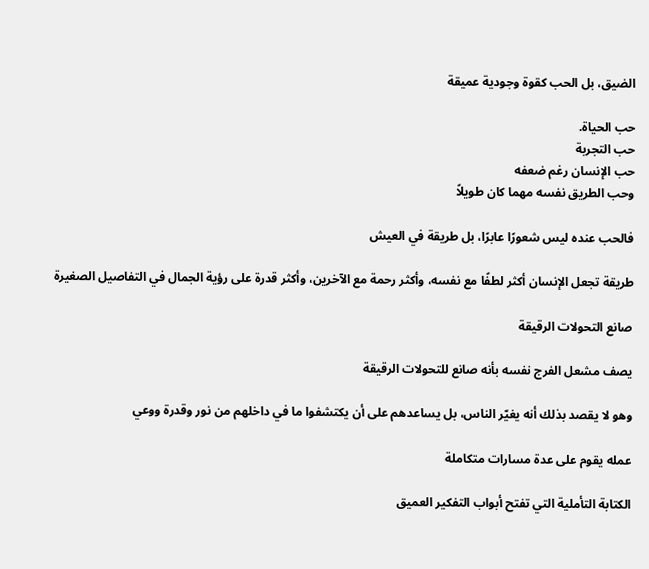الضيق، بل الحب كقوة وجودية عميقة

حب الحياة.
حب التجربة
حب الإنسان رغم ضعفه
وحب الطريق نفسه مهما كان طويلاً

فالحب عنده ليس شعورًا عابرًا، بل طريقة في العيش

طريقة تجعل الإنسان أكثر لطفًا مع نفسه، وأكثر رحمة مع الآخرين، وأكثر قدرة على رؤية الجمال في التفاصيل الصغيرة

صانع التحولات الرقيقة

يصف مشعل الفرج نفسه بأنه صانع للتحولات الرقيقة

وهو لا يقصد بذلك أنه يغيّر الناس، بل يساعدهم على أن يكتشفوا ما في داخلهم من نور وقدرة ووعي

عمله يقوم على عدة مسارات متكاملة

الكتابة التأملية التي تفتح أبواب التفكير العميق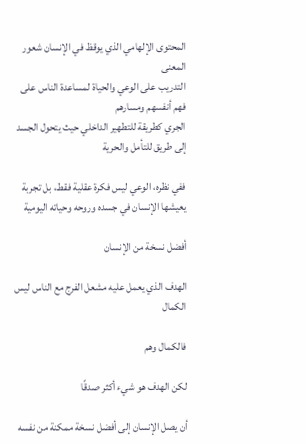المحتوى الإلهامي الذي يوقظ في الإنسان شعور المعنى
التدريب على الوعي والحياة لمساعدة الناس على فهم أنفسهم ومسارهم
الجري كطريقة للتطهير الداخلي حيث يتحول الجسد إلى طريق للتأمل والحرية

ففي نظره، الوعي ليس فكرة عقلية فقط، بل تجربة يعيشها الإنسان في جسده وروحه وحياته اليومية

أفضل نسخة من الإنسان

الهدف الذي يعمل عليه مشعل الفرج مع الناس ليس الكمال

فالكمال وهم

لكن الهدف هو شيء أكثر صدقًا

أن يصل الإنسان إلى أفضل نسخة ممكنة من نفسه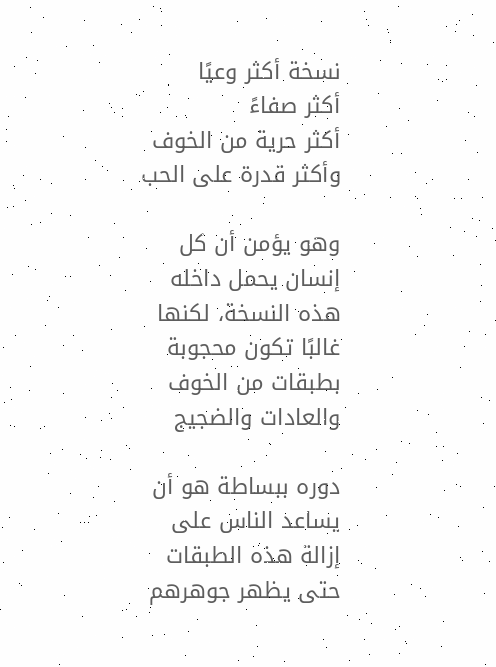نسخة أكثر وعيًا
أكثر صفاءً
أكثر حرية من الخوف
وأكثر قدرة على الحب

وهو يؤمن أن كل إنسان يحمل داخله هذه النسخة، لكنها غالبًا تكون محجوبة بطبقات من الخوف والعادات والضجيج

دوره ببساطة هو أن يساعد الناس على إزالة هذه الطبقات
حتى يظهر جوهرهم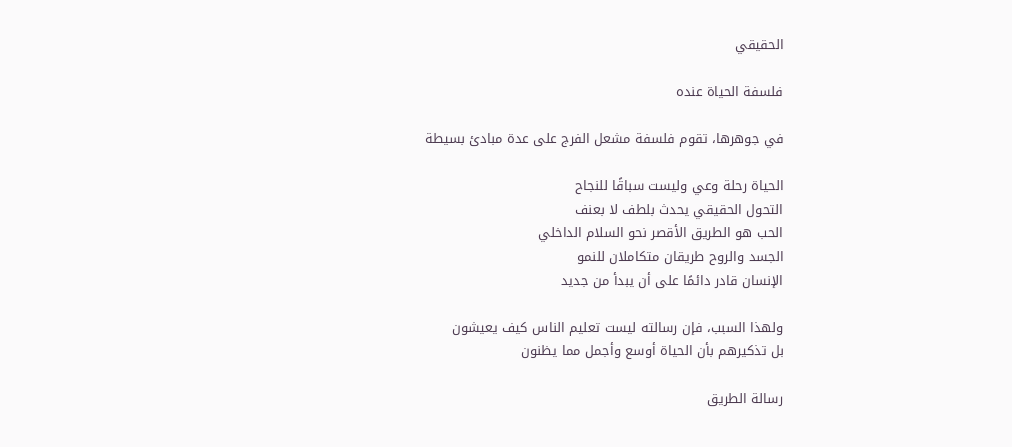الحقيقي

فلسفة الحياة عنده

في جوهرها، تقوم فلسفة مشعل الفرج على عدة مبادئ بسيطة

الحياة رحلة وعي وليست سباقًا للنجاح
التحول الحقيقي يحدث بلطف لا بعنف
الحب هو الطريق الأقصر نحو السلام الداخلي
الجسد والروح طريقان متكاملان للنمو
الإنسان قادر دائمًا على أن يبدأ من جديد

ولهذا السبب، فإن رسالته ليست تعليم الناس كيف يعيشون
بل تذكيرهم بأن الحياة أوسع وأجمل مما يظنون

رسالة الطريق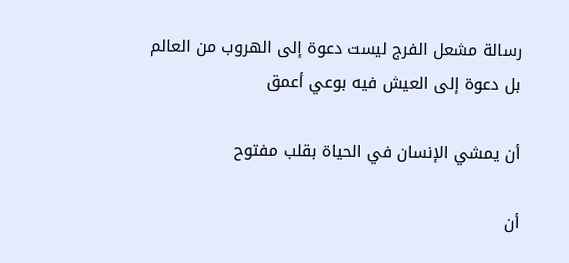رسالة مشعل الفرج ليست دعوة إلى الهروب من العالم
بل دعوة إلى العيش فيه بوعي أعمق

أن يمشي الإنسان في الحياة بقلب مفتوح

أن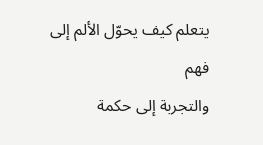يتعلم كيف يحوّل الألم إلى فهم
والتجربة إلى حكمة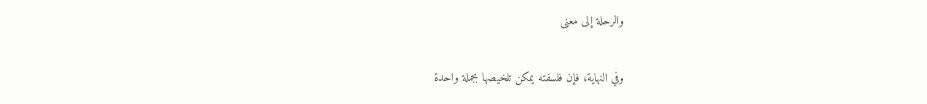والرحلة إلى معنى

وفي النهاية، فإن فلسفته يمكن تلخيصها بجملة واحدة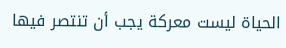الحياة ليست معركة يجب أن تنتصر فيها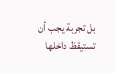بل تجربة يجب أن تستيقظ داخلها